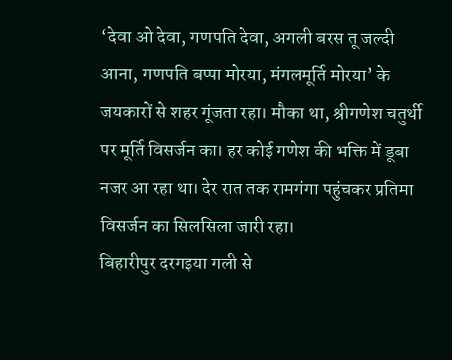‘देवा ओ देवा, गणपति देवा, अगली बरस तू जल्दी आना, गणपति बप्पा मोरया, मंगलमूर्ति मोरया’ के जयकारों से शहर गूंजता रहा। मौका था, श्रीगणेश चतुर्थी पर मूर्ति विसर्जन का। हर कोई गणेश की भक्ति में डूबा नजर आ रहा था। देर रात तक रामगंगा पहुंचकर प्रतिमा विसर्जन का सिलसिला जारी रहा।
बिहारीपुर दरगइया गली से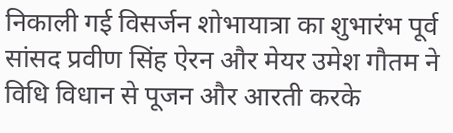निकाली गई विसर्जन शोभायात्रा का शुभारंभ पूर्व सांसद प्रवीण सिंह ऐरन और मेयर उमेश गौतम ने विधि विधान से पूजन और आरती करके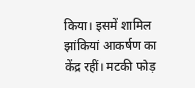किया। इसमें शामिल झांकियां आकर्षण का केंद्र रहीं। मटकी फोड़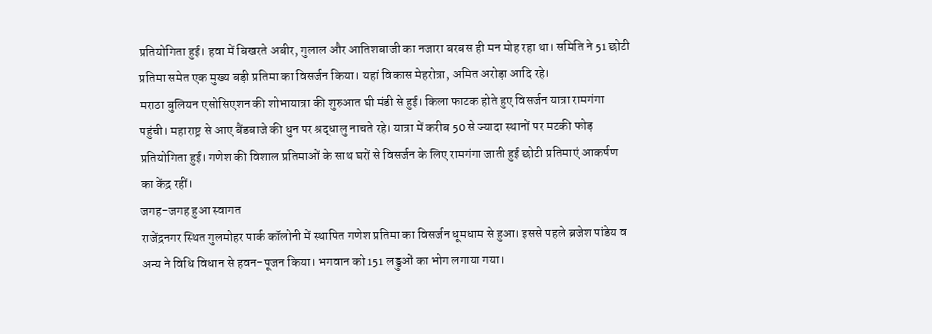प्रतियोगिता हुई। हवा में बिखरते अबीर, गुलाल और आतिशबाजी का नजारा बरबस ही मन मोह रहा था। समिति ने 51 छोटी प्रतिमा समेत एक मुख्य बड़ी प्रतिमा का विसर्जन किया। यहां विकास मेहरोत्रा, अमित अरोड़ा आदि रहे।
मराठा बुलियन एसोसिएशन की शोभायात्रा की शुरुआत घी मंडी से हुई। किला फाटक होते हुए विसर्जन यात्रा रामगंगा पहुंची। महाराष्ट्र से आए बैंडबाजे की धुन पर श्रद्धालु नाचते रहे। यात्रा में करीब 50 से ज्यादा स्थानों पर मटकी फोड़ प्रतियोगिता हुई। गणेश की विशाल प्रतिमाओं के साथ घरों से विसर्जन के लिए रामगंगा जाती हुई छोटी प्रतिमाएं आकर्षण का केंद्र रहीं।
जगह-जगह हुआ स्वागत
राजेंद्रनगर स्थित गुलमोहर पार्क कॉलोनी में स्थापित गणेश प्रतिमा का विसर्जन धूमधाम से हुआ। इससे पहले ब्रजेश पांडेय व अन्य ने विधि विधान से हवन-पूजन किया। भगवान को 151 लड्डुओं का भोग लगाया गया।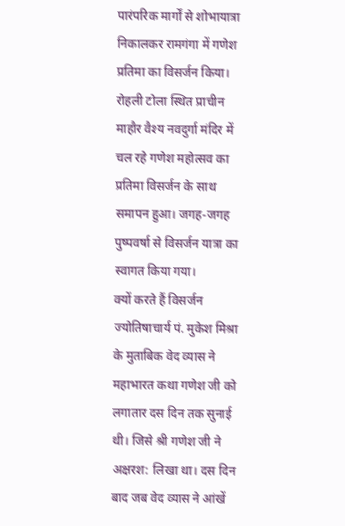पारंपरिक मार्गों से शोभायात्रा निकालकर रामगंगा में गणेश प्रतिमा का विसर्जन किया। रोहली टोला स्थित प्राचीन माहौर वैश्य नवदुर्गा मंदिर में चल रहे गणेश महोत्सव का प्रतिमा विसर्जन के साथ समापन हुआ। जगह-जगह पुष्पवर्षा से विसर्जन यात्रा का स्वागत किया गया।
क्यों करते हैं विसर्जन
ज्योतिषाचार्य पं. मुकेश मिश्रा के मुताबिक वेद व्यास ने महाभारत कथा गणेश जी को लगातार दस दिन तक सुनाई थी। जिसे श्री गणेश जी ने अक्षरश: लिखा था। दस दिन बाद जब वेद व्यास ने आंखें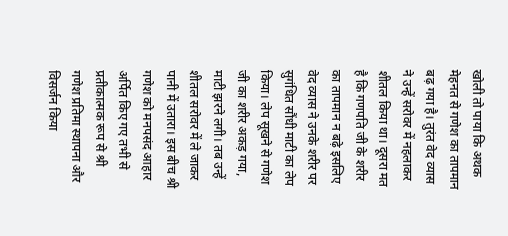खोली तो पाया कि अथक मेहनत से गणेश का तापमान बढ़ गया है। तुरंत वेद व्यास ने उन्हें सरोवर में नहलाकर शीतल किया था। दूसरा मत है कि गणपति जी के शरीर का तापमान न बढ़े इसलिए वेद व्यास ने उनके शरीर पर सुगंधित सौंधी माटी का लेप किया। लेप सूखने से गणेश जी का शरीर अकड़ गया, माटी झरने लगी। तब उन्हें शीतल सरोवर में ले जाकर पानी में उतारा। इस बीच श्री गणेश को मनपसंद आहार अर्पित किए गए तभी से प्रतीकात्मक रूप से श्री गणेश प्रतिमा स्थापना और विसर्जन किया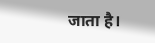जाता है।